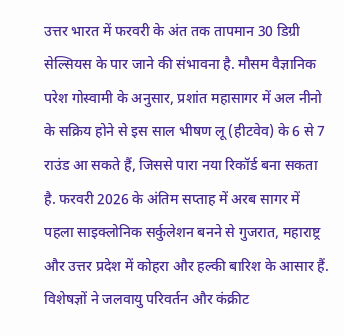उत्तर भारत में फरवरी के अंत तक तापमान 30 डिग्री सेल्सियस के पार जाने की संभावना है. मौसम वैज्ञानिक परेश गोस्वामी के अनुसार, प्रशांत महासागर में अल नीनो के सक्रिय होने से इस साल भीषण लू (हीटवेव) के 6 से 7 राउंड आ सकते हैं, जिससे पारा नया रिकॉर्ड बना सकता है. फरवरी 2026 के अंतिम सप्ताह में अरब सागर में पहला साइक्लोनिक सर्कुलेशन बनने से गुजरात, महाराष्ट्र और उत्तर प्रदेश में कोहरा और हल्की बारिश के आसार हैं. विशेषज्ञों ने जलवायु परिवर्तन और कंक्रीट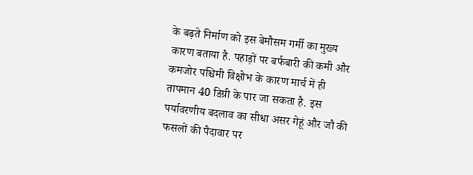के बढ़ते निर्माण को इस बेमौसम गर्मी का मुख्य कारण बताया है. पहाड़ों पर बर्फबारी की कमी और कमजोर पश्चिमी विक्षोभ के कारण मार्च में ही तापमान 40 डिग्री के पार जा सकता है. इस पर्यावरणीय बदलाव का सीधा असर गेहूं और जौ की फसलों की पैदावार पर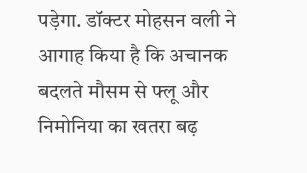पड़ेगा. डॉक्टर मोहसन वली ने आगाह किया है कि अचानक बदलते मौसम से फ्लू और निमोनिया का खतरा बढ़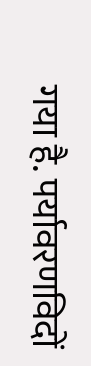गया है. पर्यावरणविदों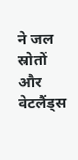ने जल स्रोतों और वेटलैंड्स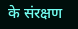के संरक्षण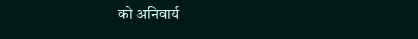को अनिवार्य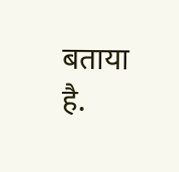बताया है.